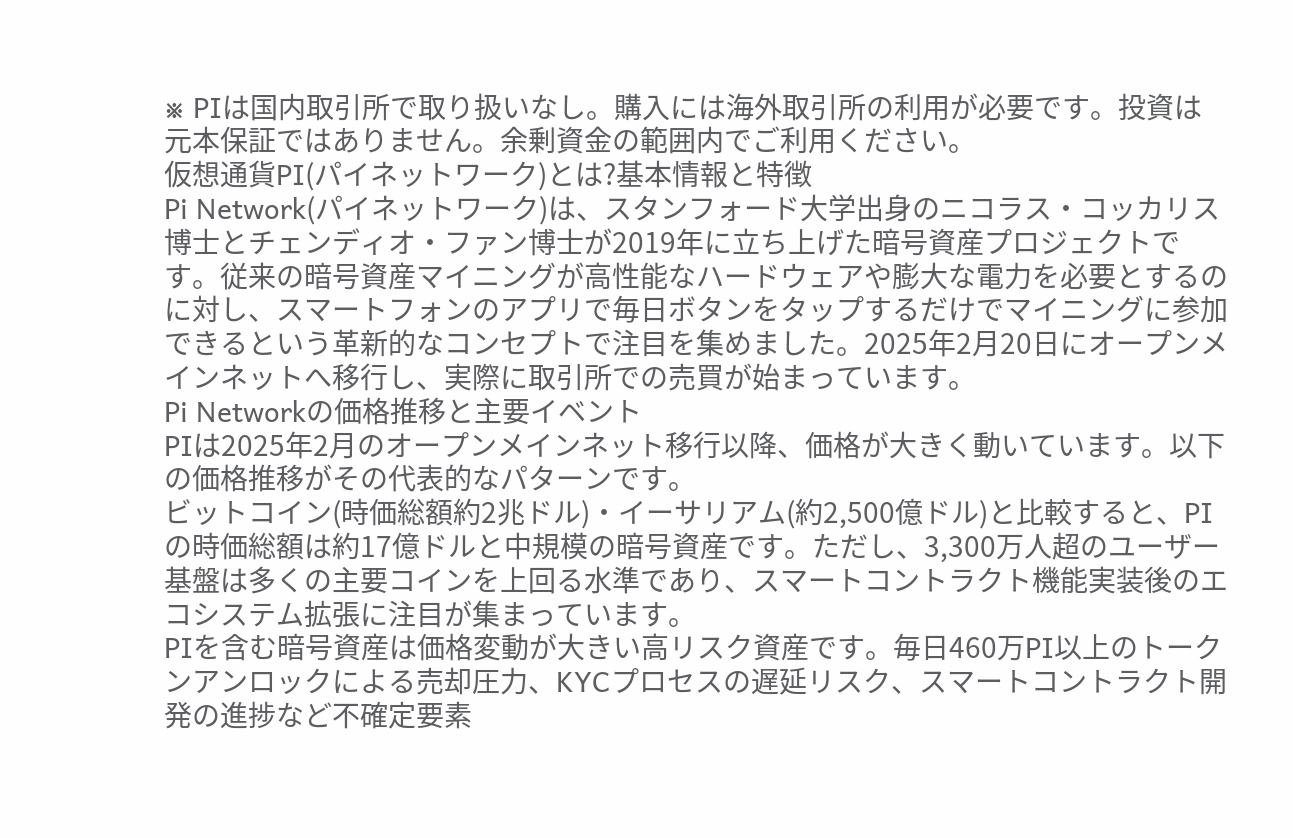※ PIは国内取引所で取り扱いなし。購入には海外取引所の利用が必要です。投資は元本保証ではありません。余剰資金の範囲内でご利用ください。
仮想通貨PI(パイネットワーク)とは?基本情報と特徴
Pi Network(パイネットワーク)は、スタンフォード大学出身のニコラス・コッカリス博士とチェンディオ・ファン博士が2019年に立ち上げた暗号資産プロジェクトです。従来の暗号資産マイニングが高性能なハードウェアや膨大な電力を必要とするのに対し、スマートフォンのアプリで毎日ボタンをタップするだけでマイニングに参加できるという革新的なコンセプトで注目を集めました。2025年2月20日にオープンメインネットへ移行し、実際に取引所での売買が始まっています。
Pi Networkの価格推移と主要イベント
PIは2025年2月のオープンメインネット移行以降、価格が大きく動いています。以下の価格推移がその代表的なパターンです。
ビットコイン(時価総額約2兆ドル)・イーサリアム(約2,500億ドル)と比較すると、PIの時価総額は約17億ドルと中規模の暗号資産です。ただし、3,300万人超のユーザー基盤は多くの主要コインを上回る水準であり、スマートコントラクト機能実装後のエコシステム拡張に注目が集まっています。
PIを含む暗号資産は価格変動が大きい高リスク資産です。毎日460万PI以上のトークンアンロックによる売却圧力、KYCプロセスの遅延リスク、スマートコントラクト開発の進捗など不確定要素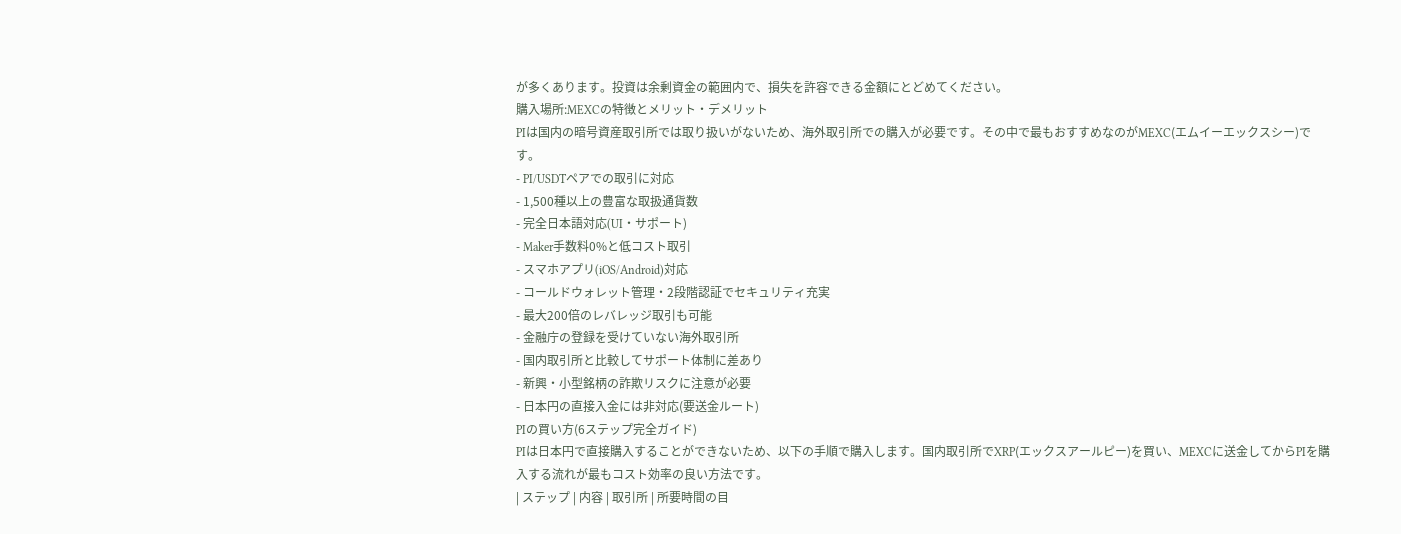が多くあります。投資は余剰資金の範囲内で、損失を許容できる金額にとどめてください。
購入場所:MEXCの特徴とメリット・デメリット
PIは国内の暗号資産取引所では取り扱いがないため、海外取引所での購入が必要です。その中で最もおすすめなのがMEXC(エムイーエックスシー)です。
- PI/USDTペアでの取引に対応
- 1,500種以上の豊富な取扱通貨数
- 完全日本語対応(UI・サポート)
- Maker手数料0%と低コスト取引
- スマホアプリ(iOS/Android)対応
- コールドウォレット管理・2段階認証でセキュリティ充実
- 最大200倍のレバレッジ取引も可能
- 金融庁の登録を受けていない海外取引所
- 国内取引所と比較してサポート体制に差あり
- 新興・小型銘柄の詐欺リスクに注意が必要
- 日本円の直接入金には非対応(要送金ルート)
PIの買い方(6ステップ完全ガイド)
PIは日本円で直接購入することができないため、以下の手順で購入します。国内取引所でXRP(エックスアールピー)を買い、MEXCに送金してからPIを購入する流れが最もコスト効率の良い方法です。
| ステップ | 内容 | 取引所 | 所要時間の目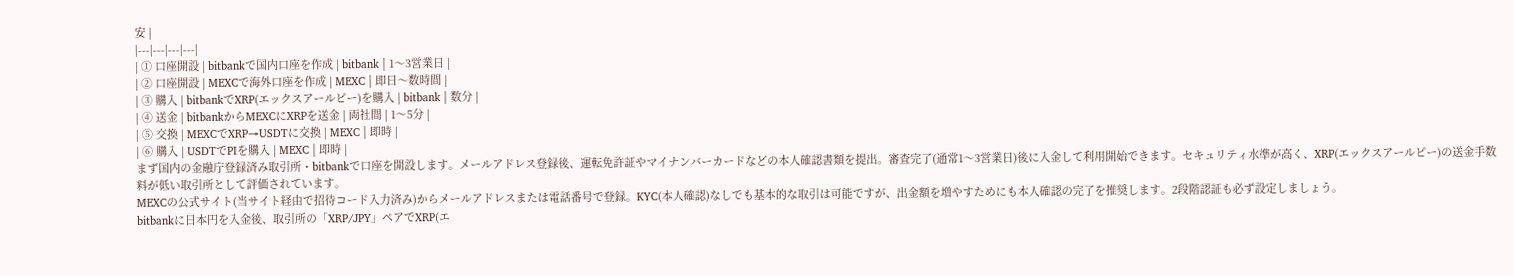安 |
|---|---|---|---|
| ① 口座開設 | bitbankで国内口座を作成 | bitbank | 1〜3営業日 |
| ② 口座開設 | MEXCで海外口座を作成 | MEXC | 即日〜数時間 |
| ③ 購入 | bitbankでXRP(エックスアールピー)を購入 | bitbank | 数分 |
| ④ 送金 | bitbankからMEXCにXRPを送金 | 両社間 | 1〜5分 |
| ⑤ 交換 | MEXCでXRP→USDTに交換 | MEXC | 即時 |
| ⑥ 購入 | USDTでPIを購入 | MEXC | 即時 |
まず国内の金融庁登録済み取引所・bitbankで口座を開設します。メールアドレス登録後、運転免許証やマイナンバーカードなどの本人確認書類を提出。審査完了(通常1〜3営業日)後に入金して利用開始できます。セキュリティ水準が高く、XRP(エックスアールピー)の送金手数料が低い取引所として評価されています。
MEXCの公式サイト(当サイト経由で招待コード入力済み)からメールアドレスまたは電話番号で登録。KYC(本人確認)なしでも基本的な取引は可能ですが、出金額を増やすためにも本人確認の完了を推奨します。2段階認証も必ず設定しましょう。
bitbankに日本円を入金後、取引所の「XRP/JPY」ペアでXRP(エ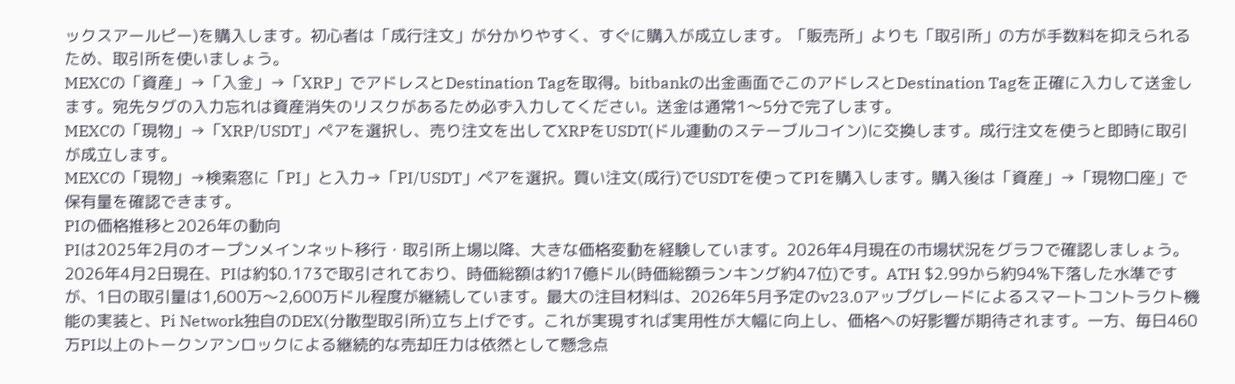ックスアールピー)を購入します。初心者は「成行注文」が分かりやすく、すぐに購入が成立します。「販売所」よりも「取引所」の方が手数料を抑えられるため、取引所を使いましょう。
MEXCの「資産」→「入金」→「XRP」でアドレスとDestination Tagを取得。bitbankの出金画面でこのアドレスとDestination Tagを正確に入力して送金します。宛先タグの入力忘れは資産消失のリスクがあるため必ず入力してください。送金は通常1〜5分で完了します。
MEXCの「現物」→「XRP/USDT」ペアを選択し、売り注文を出してXRPをUSDT(ドル連動のステーブルコイン)に交換します。成行注文を使うと即時に取引が成立します。
MEXCの「現物」→検索窓に「PI」と入力→「PI/USDT」ペアを選択。買い注文(成行)でUSDTを使ってPIを購入します。購入後は「資産」→「現物口座」で保有量を確認できます。
PIの価格推移と2026年の動向
PIは2025年2月のオープンメインネット移行・取引所上場以降、大きな価格変動を経験しています。2026年4月現在の市場状況をグラフで確認しましょう。
2026年4月2日現在、PIは約$0.173で取引されており、時価総額は約17億ドル(時価総額ランキング約47位)です。ATH $2.99から約94%下落した水準ですが、1日の取引量は1,600万〜2,600万ドル程度が継続しています。最大の注目材料は、2026年5月予定のv23.0アップグレードによるスマートコントラクト機能の実装と、Pi Network独自のDEX(分散型取引所)立ち上げです。これが実現すれば実用性が大幅に向上し、価格への好影響が期待されます。一方、毎日460万PI以上のトークンアンロックによる継続的な売却圧力は依然として懸念点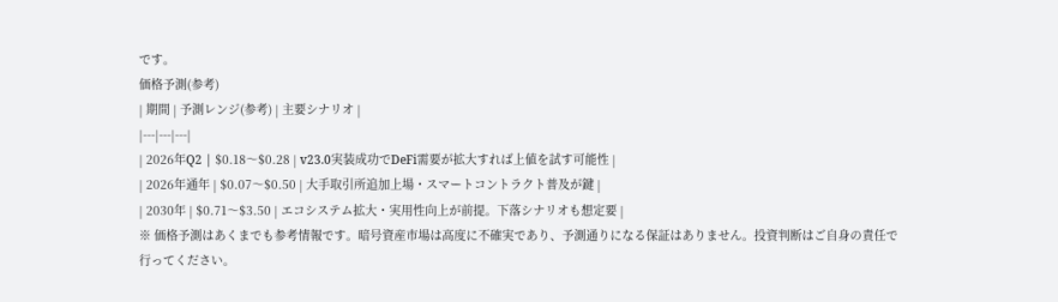です。
価格予測(参考)
| 期間 | 予測レンジ(参考) | 主要シナリオ |
|---|---|---|
| 2026年Q2 | $0.18〜$0.28 | v23.0実装成功でDeFi需要が拡大すれば上値を試す可能性 |
| 2026年通年 | $0.07〜$0.50 | 大手取引所追加上場・スマートコントラクト普及が鍵 |
| 2030年 | $0.71〜$3.50 | エコシステム拡大・実用性向上が前提。下落シナリオも想定要 |
※ 価格予測はあくまでも参考情報です。暗号資産市場は高度に不確実であり、予測通りになる保証はありません。投資判断はご自身の責任で行ってください。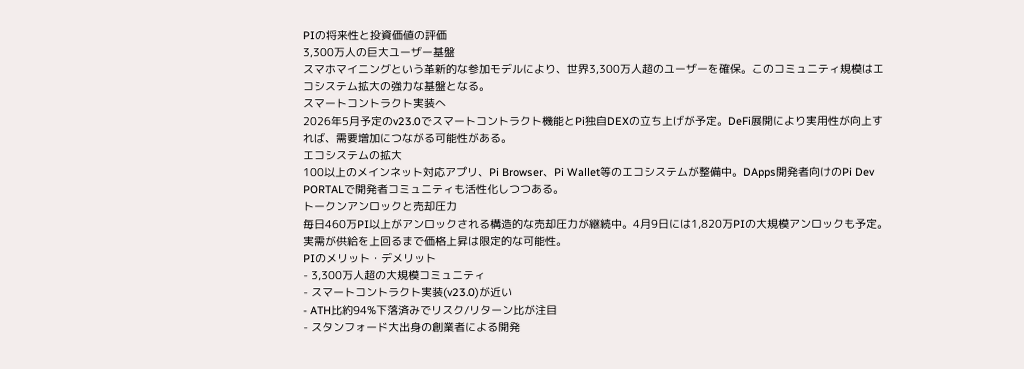PIの将来性と投資価値の評価
3,300万人の巨大ユーザー基盤
スマホマイニングという革新的な参加モデルにより、世界3,300万人超のユーザーを確保。このコミュニティ規模はエコシステム拡大の強力な基盤となる。
スマートコントラクト実装へ
2026年5月予定のv23.0でスマートコントラクト機能とPi独自DEXの立ち上げが予定。DeFi展開により実用性が向上すれば、需要増加につながる可能性がある。
エコシステムの拡大
100以上のメインネット対応アプリ、Pi Browser、Pi Wallet等のエコシステムが整備中。DApps開発者向けのPi Dev PORTALで開発者コミュニティも活性化しつつある。
トークンアンロックと売却圧力
毎日460万PI以上がアンロックされる構造的な売却圧力が継続中。4月9日には1,820万PIの大規模アンロックも予定。実需が供給を上回るまで価格上昇は限定的な可能性。
PIのメリット・デメリット
- 3,300万人超の大規模コミュニティ
- スマートコントラクト実装(v23.0)が近い
- ATH比約94%下落済みでリスク/リターン比が注目
- スタンフォード大出身の創業者による開発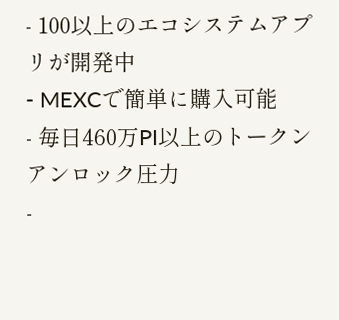- 100以上のエコシステムアプリが開発中
- MEXCで簡単に購入可能
- 毎日460万PI以上のトークンアンロック圧力
-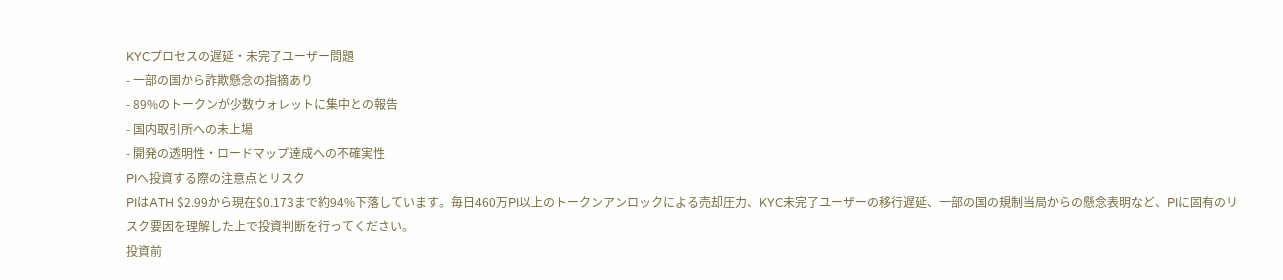KYCプロセスの遅延・未完了ユーザー問題
- 一部の国から詐欺懸念の指摘あり
- 89%のトークンが少数ウォレットに集中との報告
- 国内取引所への未上場
- 開発の透明性・ロードマップ達成への不確実性
PIへ投資する際の注意点とリスク
PIはATH $2.99から現在$0.173まで約94%下落しています。毎日460万PI以上のトークンアンロックによる売却圧力、KYC未完了ユーザーの移行遅延、一部の国の規制当局からの懸念表明など、PIに固有のリスク要因を理解した上で投資判断を行ってください。
投資前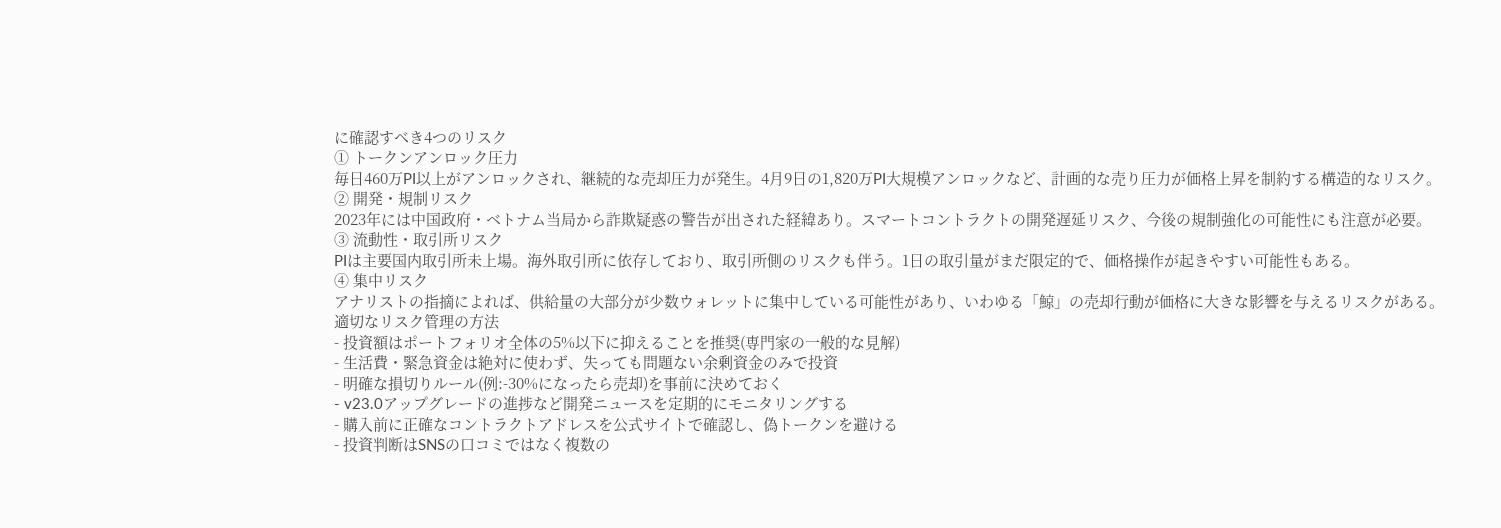に確認すべき4つのリスク
① トークンアンロック圧力
毎日460万PI以上がアンロックされ、継続的な売却圧力が発生。4月9日の1,820万PI大規模アンロックなど、計画的な売り圧力が価格上昇を制約する構造的なリスク。
② 開発・規制リスク
2023年には中国政府・ベトナム当局から詐欺疑惑の警告が出された経緯あり。スマートコントラクトの開発遅延リスク、今後の規制強化の可能性にも注意が必要。
③ 流動性・取引所リスク
PIは主要国内取引所未上場。海外取引所に依存しており、取引所側のリスクも伴う。1日の取引量がまだ限定的で、価格操作が起きやすい可能性もある。
④ 集中リスク
アナリストの指摘によれば、供給量の大部分が少数ウォレットに集中している可能性があり、いわゆる「鯨」の売却行動が価格に大きな影響を与えるリスクがある。
適切なリスク管理の方法
- 投資額はポートフォリオ全体の5%以下に抑えることを推奨(専門家の一般的な見解)
- 生活費・緊急資金は絶対に使わず、失っても問題ない余剰資金のみで投資
- 明確な損切りルール(例:-30%になったら売却)を事前に決めておく
- v23.0アップグレードの進捗など開発ニュースを定期的にモニタリングする
- 購入前に正確なコントラクトアドレスを公式サイトで確認し、偽トークンを避ける
- 投資判断はSNSの口コミではなく複数の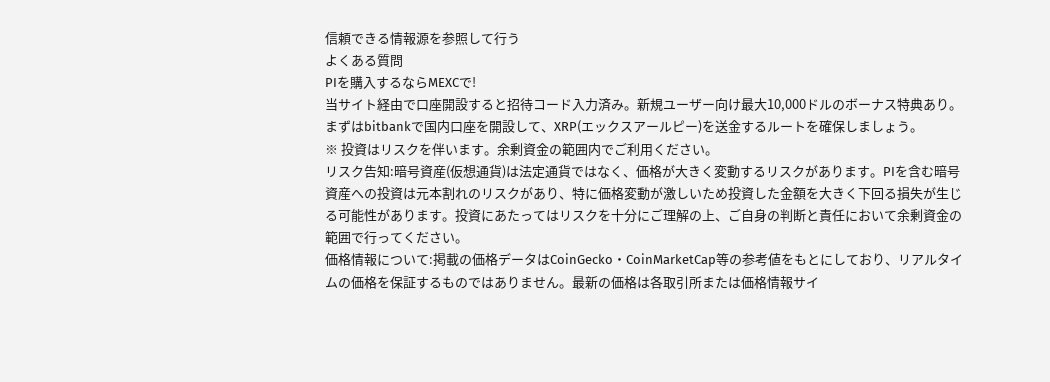信頼できる情報源を参照して行う
よくある質問
PIを購入するならMEXCで!
当サイト経由で口座開設すると招待コード入力済み。新規ユーザー向け最大10,000ドルのボーナス特典あり。まずはbitbankで国内口座を開設して、XRP(エックスアールピー)を送金するルートを確保しましょう。
※ 投資はリスクを伴います。余剰資金の範囲内でご利用ください。
リスク告知:暗号資産(仮想通貨)は法定通貨ではなく、価格が大きく変動するリスクがあります。PIを含む暗号資産への投資は元本割れのリスクがあり、特に価格変動が激しいため投資した金額を大きく下回る損失が生じる可能性があります。投資にあたってはリスクを十分にご理解の上、ご自身の判断と責任において余剰資金の範囲で行ってください。
価格情報について:掲載の価格データはCoinGecko・CoinMarketCap等の参考値をもとにしており、リアルタイムの価格を保証するものではありません。最新の価格は各取引所または価格情報サイ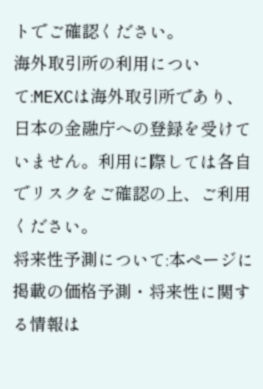トでご確認ください。
海外取引所の利用について:MEXCは海外取引所であり、日本の金融庁への登録を受けていません。利用に際しては各自でリスクをご確認の上、ご利用ください。
将来性予測について:本ページに掲載の価格予測・将来性に関する情報は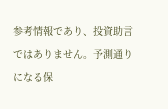参考情報であり、投資助言ではありません。予測通りになる保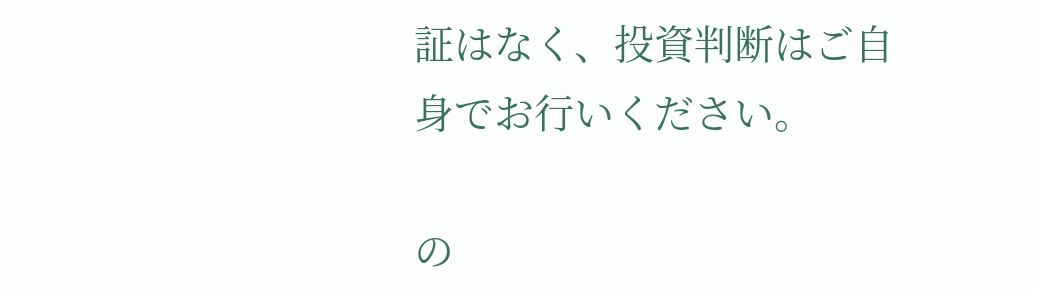証はなく、投資判断はご自身でお行いください。

の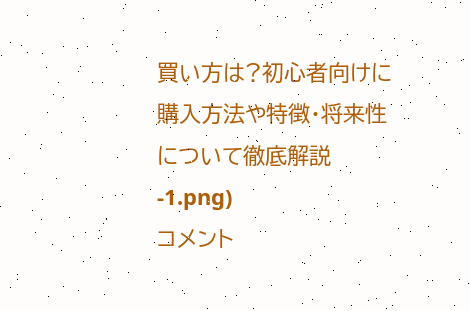買い方は?初心者向けに購入方法や特徴・将来性について徹底解説-1.png)
コメント